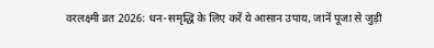वरलक्ष्मी व्रत 2026: धन-समृद्धि के लिए करें ये आसान उपाय, जानें पूजा से जुड़ी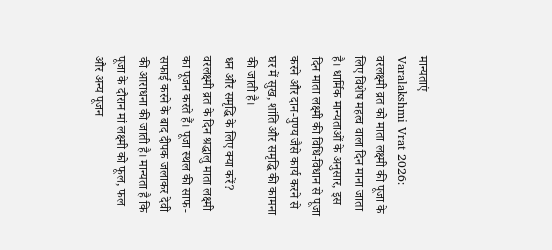मान्यताएं
Varalakshmi Vrat 2026: वरलक्ष्मी व्रत को माता लक्ष्मी की पूजा के लिए विशेष महत्व वाला दिन माना जाता है। धार्मिक मान्यताओं के अनुसार, इस दिन माता लक्ष्मी की विधि-विधान से पूजा करने और दान-पुण्य जैसे कार्य करने से घर में सुख, शांति और समृद्धि की कामना की जाती है।
धन और समृद्धि के लिए क्या करें?
वरलक्ष्मी व्रत के दिन श्रद्धालु माता लक्ष्मी का पूजन करते हैं। पूजा स्थल की साफ-सफाई करने के बाद दीपक जलाकर देवी की आराधना की जाती है। मान्यता है कि पूजा के दौरान मां लक्ष्मी को फूल, फल और अन्य पूजन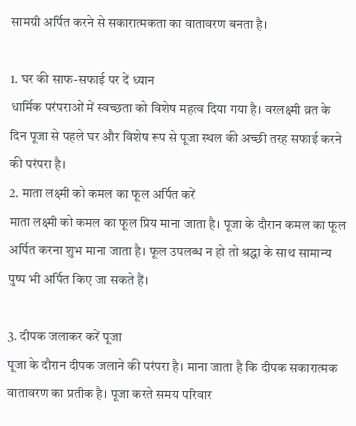सामग्री अर्पित करने से सकारात्मकता का वातावरण बनता है।

1. घर की साफ-सफाई पर दें ध्यान
धार्मिक परंपराओं में स्वच्छता को विशेष महत्व दिया गया है। वरलक्ष्मी व्रत के दिन पूजा से पहले घर और विशेष रूप से पूजा स्थल की अच्छी तरह सफाई करने की परंपरा है।
2. माता लक्ष्मी को कमल का फूल अर्पित करें
माता लक्ष्मी को कमल का फूल प्रिय माना जाता है। पूजा के दौरान कमल का फूल अर्पित करना शुभ माना जाता है। फूल उपलब्ध न हो तो श्रद्धा के साथ सामान्य पुष्प भी अर्पित किए जा सकते हैं।

3. दीपक जलाकर करें पूजा
पूजा के दौरान दीपक जलाने की परंपरा है। माना जाता है कि दीपक सकारात्मक वातावरण का प्रतीक है। पूजा करते समय परिवार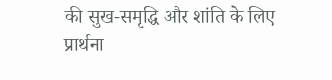की सुख-समृद्धि और शांति के लिए प्रार्थना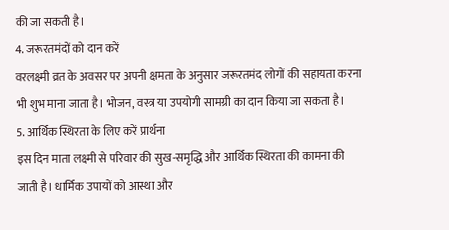की जा सकती है।
4. जरूरतमंदों को दान करें
वरलक्ष्मी व्रत के अवसर पर अपनी क्षमता के अनुसार जरूरतमंद लोगों की सहायता करना भी शुभ माना जाता है। भोजन, वस्त्र या उपयोगी सामग्री का दान किया जा सकता है।
5. आर्थिक स्थिरता के लिए करें प्रार्थना
इस दिन माता लक्ष्मी से परिवार की सुख-समृद्धि और आर्थिक स्थिरता की कामना की जाती है। धार्मिक उपायों को आस्था और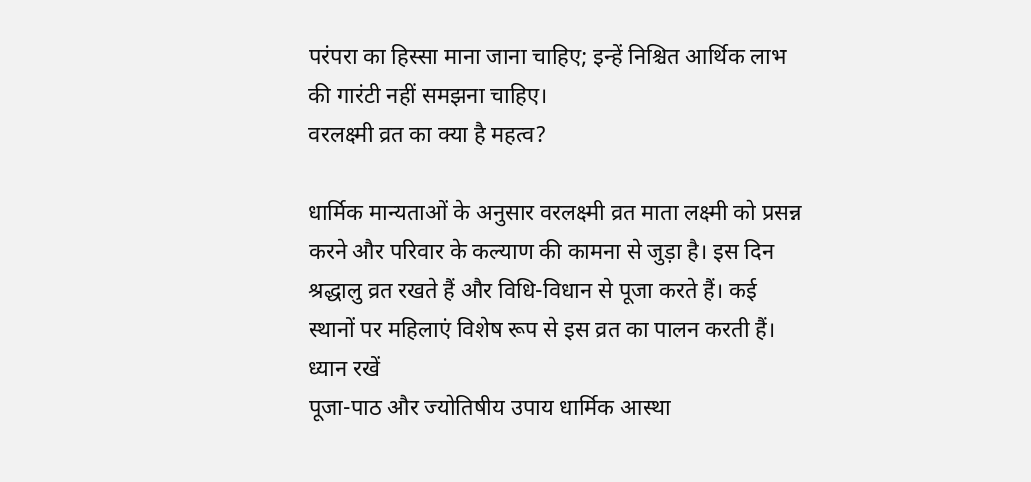परंपरा का हिस्सा माना जाना चाहिए; इन्हें निश्चित आर्थिक लाभ की गारंटी नहीं समझना चाहिए।
वरलक्ष्मी व्रत का क्या है महत्व?

धार्मिक मान्यताओं के अनुसार वरलक्ष्मी व्रत माता लक्ष्मी को प्रसन्न करने और परिवार के कल्याण की कामना से जुड़ा है। इस दिन श्रद्धालु व्रत रखते हैं और विधि-विधान से पूजा करते हैं। कई स्थानों पर महिलाएं विशेष रूप से इस व्रत का पालन करती हैं।
ध्यान रखें
पूजा-पाठ और ज्योतिषीय उपाय धार्मिक आस्था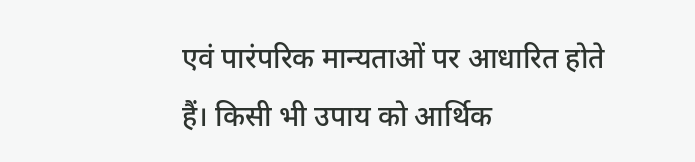एवं पारंपरिक मान्यताओं पर आधारित होते हैं। किसी भी उपाय को आर्थिक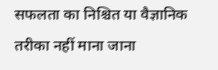सफलता का निश्चित या वैज्ञानिक तरीका नहीं माना जाना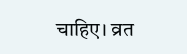चाहिए। व्रत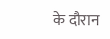के दौरान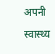अपनी स्वास्थ्य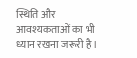स्थिति और आवश्यकताओं का भी ध्यान रखना जरूरी है।